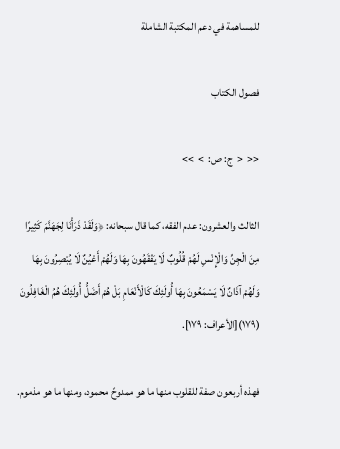للمساهمة في دعم المكتبة الشاملة

فصول الكتاب

<<  <  ج: ص:  >  >>

الثالث والعشرون: عدم الفقه، كما قال سبحانه: ﴿وَلَقَدْ ذَرَأْنَا لِجَهَنَّمَ كَثِيرًا مِنَ الْجِنِّ وَالْإِنْسِ لَهُمْ قُلُوبٌ لَا يَفْقَهُونَ بِهَا وَلَهُمْ أَعْيُنٌ لَا يُبْصِرُونَ بِهَا وَلَهُمْ آذَانٌ لَا يَسْمَعُونَ بِهَا أُولَئِكَ كَالْأَنْعَامِ بَلْ هُمْ أَضَلُّ أُولَئِكَ هُمُ الْغَافِلُونَ (١٧٩)[الأعراف: ١٧٩].

فهذه أربعون صفة للقلوب منها ما هو ممدوحً محمود، ومنها ما هو مذموم.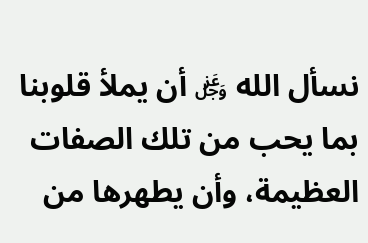نسأل الله ﷿ أن يملأ قلوبنا بما يحب من تلك الصفات العظيمة، وأن يطهرها من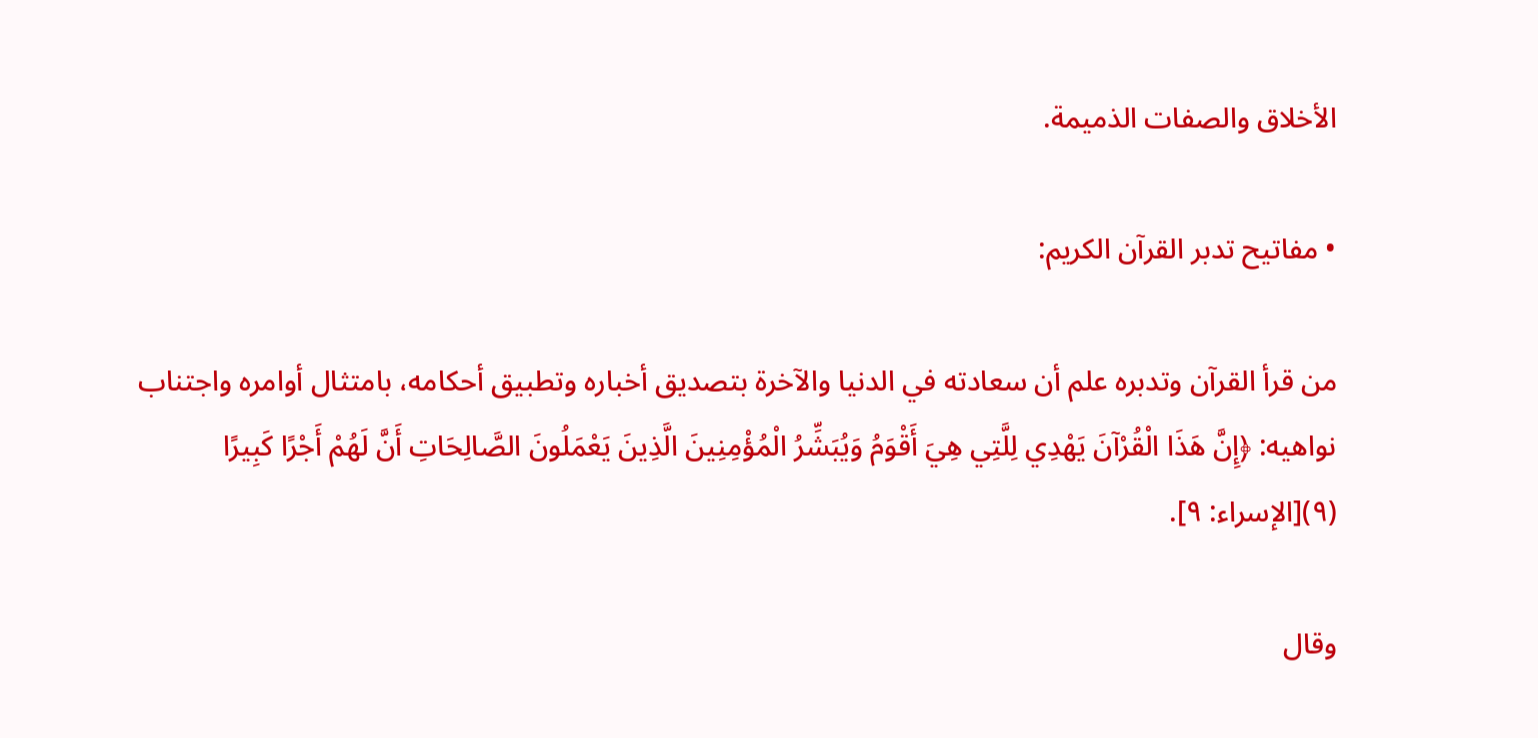الأخلاق والصفات الذميمة.

• مفاتيح تدبر القرآن الكريم:

من قرأ القرآن وتدبره علم أن سعادته في الدنيا والآخرة بتصديق أخباره وتطبيق أحكامه، بامتثال أوامره واجتناب نواهيه: ﴿إِنَّ هَذَا الْقُرْآنَ يَهْدِي لِلَّتِي هِيَ أَقْوَمُ وَيُبَشِّرُ الْمُؤْمِنِينَ الَّذِينَ يَعْمَلُونَ الصَّالِحَاتِ أَنَّ لَهُمْ أَجْرًا كَبِيرًا (٩)[الإسراء: ٩].

وقال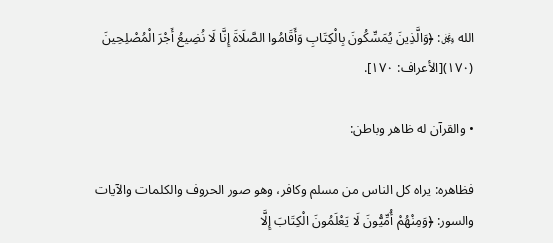الله ﷿: ﴿وَالَّذِينَ يُمَسِّكُونَ بِالْكِتَابِ وَأَقَامُوا الصَّلَاةَ إِنَّا لَا نُضِيعُ أَجْرَ الْمُصْلِحِينَ (١٧٠)[الأعراف: ١٧٠].

• والقرآن له ظاهر وباطن:

فظاهره: يراه كل الناس من مسلم وكافر، وهو صور الحروف والكلمات والآيات والسور: ﴿وَمِنْهُمْ أُمِّيُّونَ لَا يَعْلَمُونَ الْكِتَابَ إِلَّا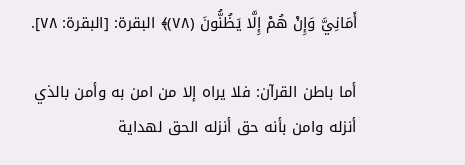أَمَانِيَّ وَإِنْ هُمْ إِلَّا يَظُنُّونَ (٧٨)﴾ البقرة: [البقرة: ٧٨].

أما باطن القرآن: فلا يراه إلا من امن به وأمن بالذي أنزله وامن بأنه حق أنزله الحق لهداية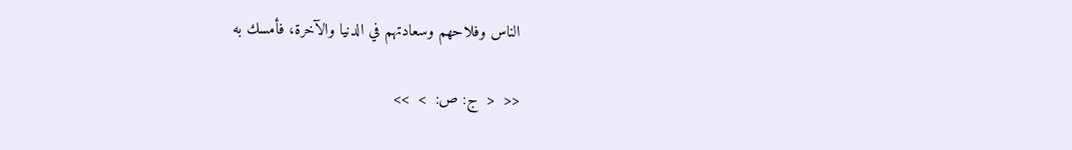الناس وفلاحهم وسعادتهم في الدنيا والآخرة، فأمسك به

<<  <  ج: ص:  >  >>